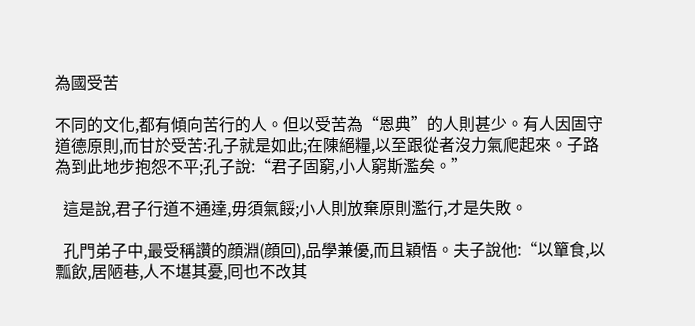為國受苦

不同的文化,都有傾向苦行的人。但以受苦為“恩典”的人則甚少。有人因固守道德原則,而甘於受苦:孔子就是如此;在陳絕糧,以至跟從者沒力氣爬起來。子路為到此地步抱怨不平;孔子說:“君子固窮,小人窮斯濫矣。”

  這是說,君子行道不通達,毋須氣餒;小人則放棄原則濫行,才是失敗。

  孔門弟子中,最受稱讚的顔淵(顔回),品學兼優,而且穎悟。夫子說他:“以簞食,以瓢飲,居陋巷,人不堪其憂,囘也不改其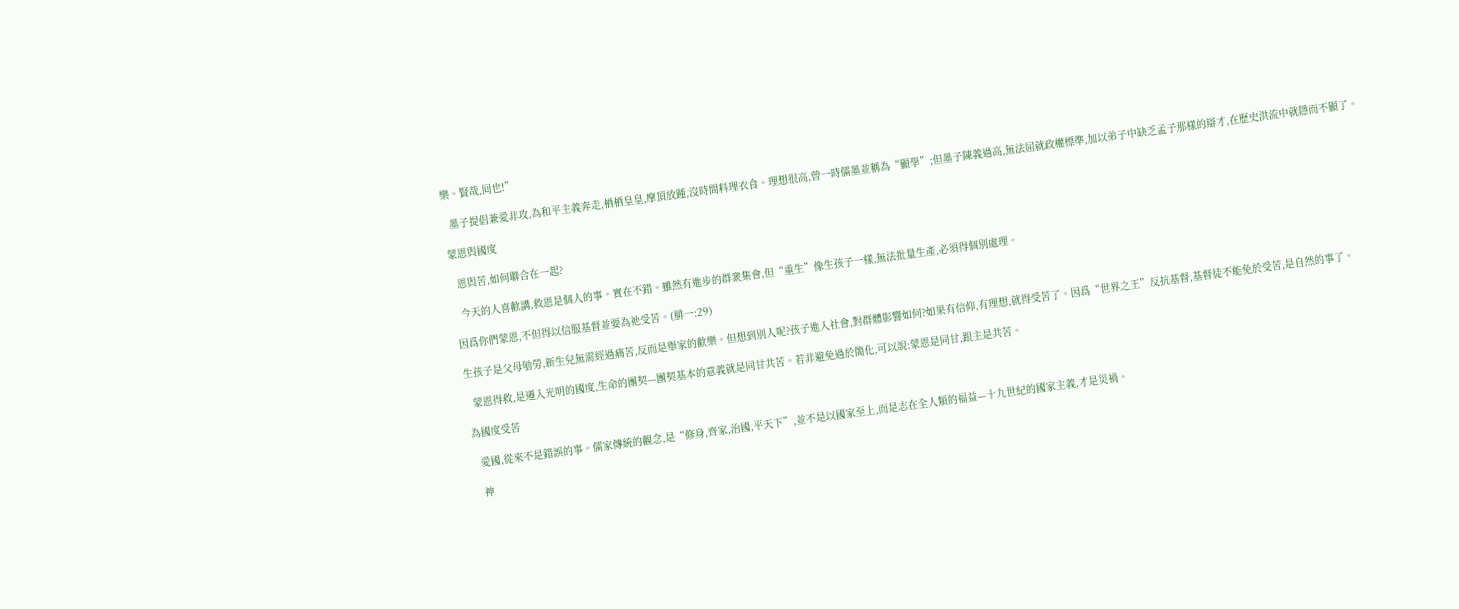樂。賢哉,囘也!”

  墨子提倡兼愛非攻,為和平主義奔走,栖栖皇皇,摩頂放踵,沒時間料理衣食。理想很高,曾一時儒墨並稱為“顯學”;但墨子陳義過高,無法屈就政權標準,加以弟子中缺乏孟子那樣的辯才,在歷史洪流中就隱而不顯了。

蒙恩與國度

  恩與苦,如何聯合在一起?

  今天的人喜歡講,救恩是個人的事。實在不錯。雖然有進步的群衆集會,但“重生”像生孩子一樣,無法批量生產,必須得個別處理。

因爲你們蒙恩,不但得以信服基督並要為祂受苦。(腓一:29)

生孩子是父母劬勞,新生兒無需經過痛苦,反而是舉家的歡樂。但想到別人呢?孩子進入社會,對群體影響如何?如果有信仰,有理想,就得受苦了。因爲“世界之王”反抗基督,基督徒不能免於受苦,是自然的事了。

  蒙恩得救,是遷入光明的國度,生命的團契—團契基本的意義就是同甘共苦。若非避免過於簡化,可以說:蒙恩是同甘,跟主是共苦。

為國度受苦

  愛國,從來不是錯誤的事。儒家傳統的觀念,是“修身,齊家,治國,平天下”,並不是以國家至上,而是志在全人類的福益—十九世紀的國家主義,才是災禍。

  神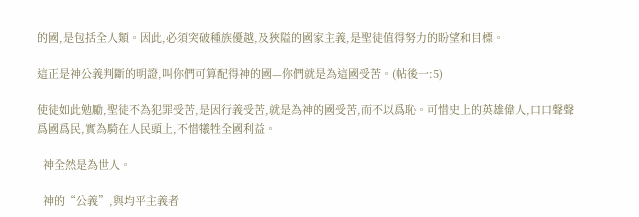的國,是包括全人類。因此,必須突破種族優越,及狹隘的國家主義,是聖徒值得努力的盼望和目標。

這正是神公義判斷的明證,叫你們可算配得神的國—你們就是為這國受苦。(帖後一:5)

使徒如此勉勵,聖徒不為犯罪受苦,是因行義受苦,就是為神的國受苦,而不以爲恥。可惜史上的英雄偉人,口口聲聲爲國爲民,實為騎在人民頭上,不惜犧牲全國利益。

  神全然是為世人。

  神的“公義”,與均平主義者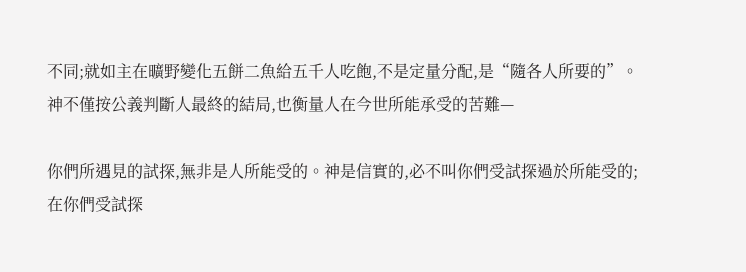不同;就如主在曠野變化五餅二魚給五千人吃飽,不是定量分配,是“隨各人所要的”。神不僅按公義判斷人最終的結局,也衡量人在今世所能承受的苦難—

你們所遇見的試探,無非是人所能受的。神是信實的,必不叫你們受試探過於所能受的;在你們受試探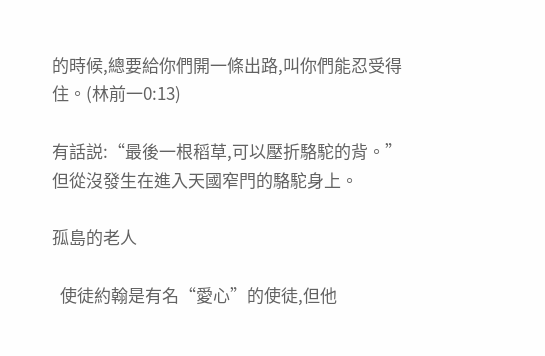的時候,總要給你們開一條出路,叫你們能忍受得住。(林前一0:13)

有話説:“最後一根稻草,可以壓折駱駝的背。”但從沒發生在進入天國窄門的駱駝身上。

孤島的老人

  使徒約翰是有名“愛心”的使徒,但他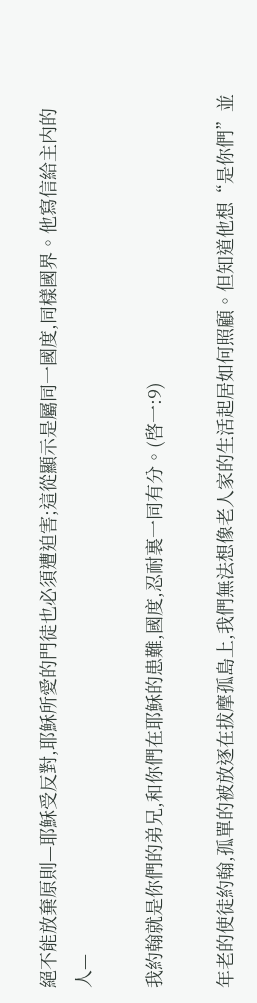絕不能放棄原則—耶穌受反對,耶穌所愛的門徒也必須遭迫害;這從顯示是屬同一國度,同樣國界。他寫信給主内的人—

我約翰就是你們的弟兄,和你們在耶穌的患難,國度,忍耐裏一同有分。(啓一:9)

年老的使徒約翰,孤單的被放逐在拔摩孤島上,我們無法想像老人家的生活起居如何照顧。但知道他想“是你們”並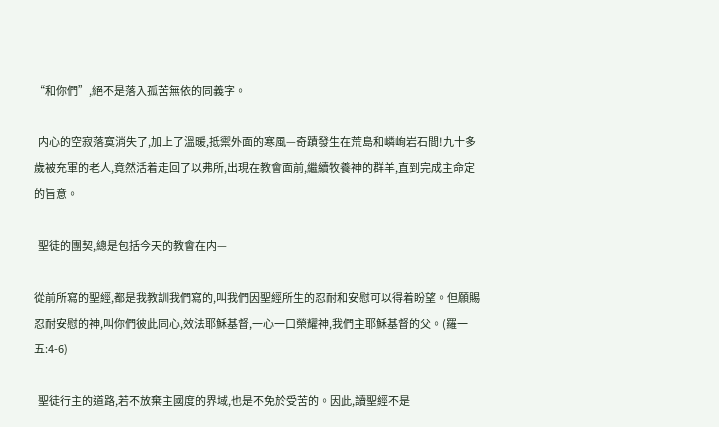“和你們”,絕不是落入孤苦無依的同義字。

  内心的空寂落寞消失了,加上了溫暖,抵禦外面的寒風—奇蹟發生在荒島和嶙峋岩石間!九十多歲被充軍的老人,竟然活着走回了以弗所,出現在教會面前,繼續牧養神的群羊,直到完成主命定的旨意。

  聖徒的團契,總是包括今天的教會在内—

從前所寫的聖經,都是我教訓我們寫的,叫我們因聖經所生的忍耐和安慰可以得着盼望。但願賜忍耐安慰的神,叫你們彼此同心,效法耶穌基督,一心一口榮耀神,我們主耶穌基督的父。(羅一五:4-6)

  聖徒行主的道路,若不放棄主國度的界域,也是不免於受苦的。因此,讀聖經不是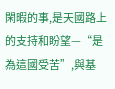閑暇的事,是天國路上的支持和盼望—“是為這國受苦”,與基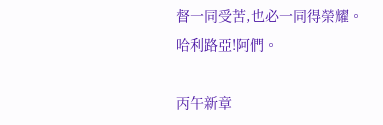督一同受苦,也必一同得榮耀。哈利路亞!阿們。

丙午新章